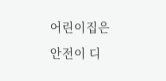어린이집은
안전이 디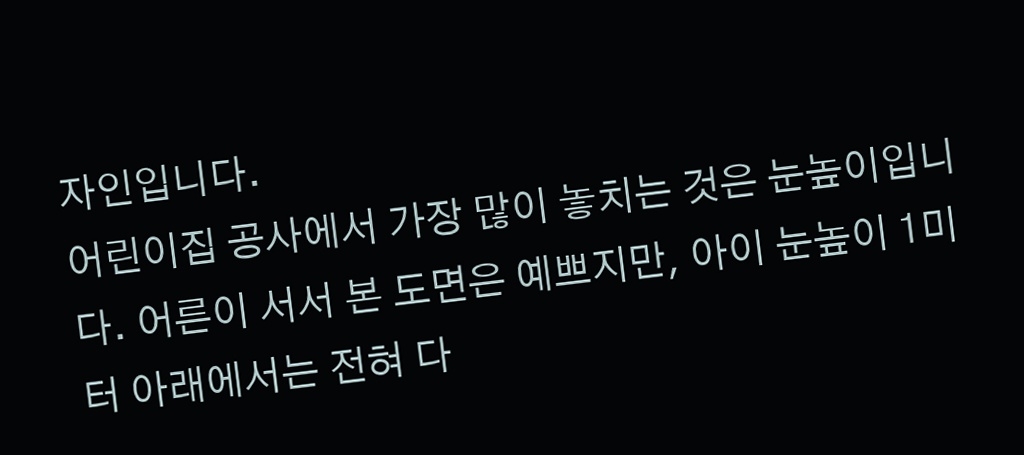자인입니다.
어린이집 공사에서 가장 많이 놓치는 것은 눈높이입니다. 어른이 서서 본 도면은 예쁘지만, 아이 눈높이 1미터 아래에서는 전혀 다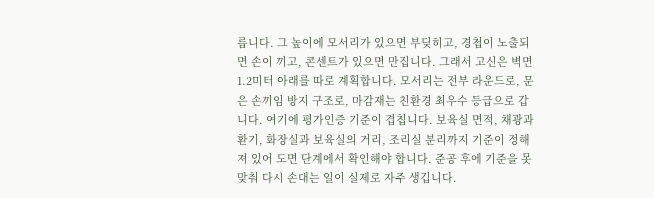릅니다. 그 높이에 모서리가 있으면 부딪히고, 경첩이 노출되면 손이 끼고, 콘센트가 있으면 만집니다. 그래서 고신은 벽면 1.2미터 아래를 따로 계획합니다. 모서리는 전부 라운드로, 문은 손끼임 방지 구조로, 마감재는 친환경 최우수 등급으로 갑니다. 여기에 평가인증 기준이 겹칩니다. 보육실 면적, 채광과 환기, 화장실과 보육실의 거리, 조리실 분리까지 기준이 정해져 있어 도면 단계에서 확인해야 합니다. 준공 후에 기준을 못 맞춰 다시 손대는 일이 실제로 자주 생깁니다.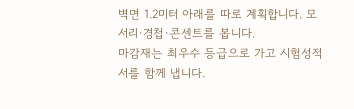벽면 1.2미터 아래를 따로 계획합니다. 모서리·경첩·콘센트를 봅니다.
마감재는 최우수 등급으로 가고 시험성적서를 함께 냅니다.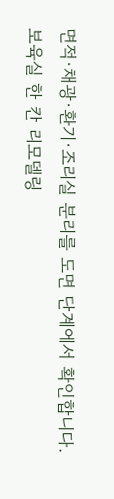면적·채광·환기·조리실 분리를 도면 단계에서 확인합니다.
보육실 한 칸 리모델링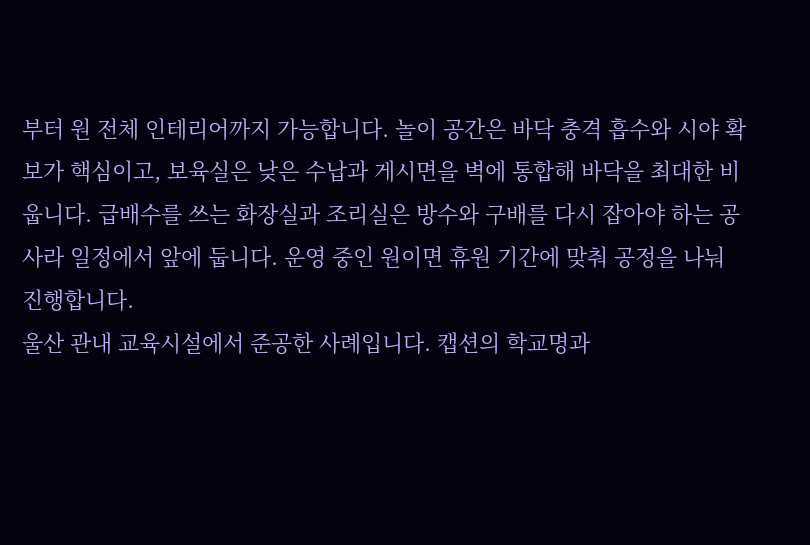부터 원 전체 인테리어까지 가능합니다. 놀이 공간은 바닥 충격 흡수와 시야 확보가 핵심이고, 보육실은 낮은 수납과 게시면을 벽에 통합해 바닥을 최대한 비웁니다. 급배수를 쓰는 화장실과 조리실은 방수와 구배를 다시 잡아야 하는 공사라 일정에서 앞에 둡니다. 운영 중인 원이면 휴원 기간에 맞춰 공정을 나눠 진행합니다.
울산 관내 교육시설에서 준공한 사례입니다. 캡션의 학교명과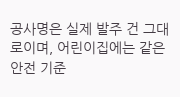공사명은 실제 발주 건 그대로이며, 어린이집에는 같은 안전 기준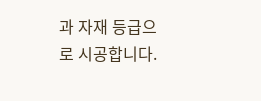과 자재 등급으로 시공합니다.